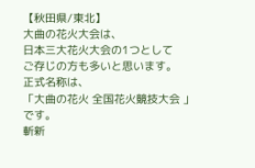【秋田県/東北】
大曲の花火大会は、
日本三大花火大会の1つとして
ご存じの方も多いと思います。
正式名称は、
「大曲の花火 全国花火競技大会 」
です。
斬新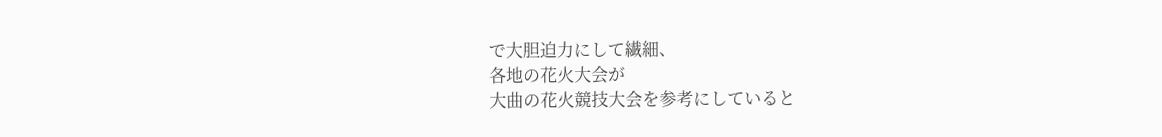で大胆迫力にして繊細、
各地の花火大会が
大曲の花火競技大会を参考にしていると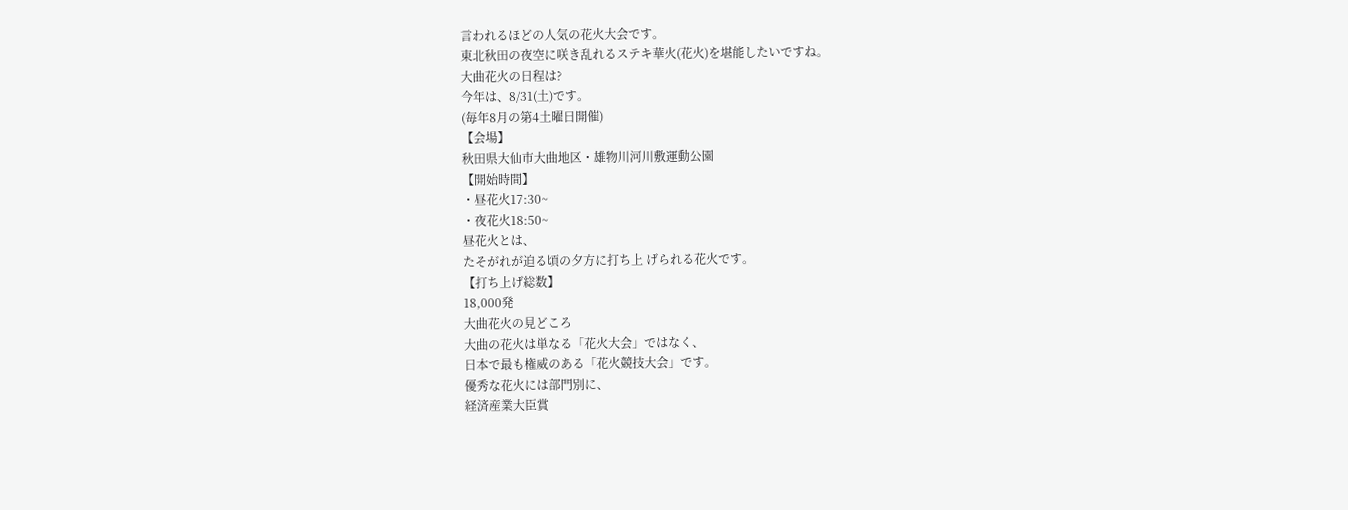言われるほどの人気の花火大会です。
東北秋田の夜空に咲き乱れるステキ華火(花火)を堪能したいですね。
大曲花火の日程は?
今年は、8/31(土)です。
(毎年8月の第4土曜日開催)
【会場】
秋田県大仙市大曲地区・雄物川河川敷運動公園
【開始時間】
・昼花火17:30~
・夜花火18:50~
昼花火とは、
たそがれが迫る頃の夕方に打ち上 げられる花火です。
【打ち上げ総数】
18,000発
大曲花火の見どころ
大曲の花火は単なる「花火大会」ではなく、
日本で最も権威のある「花火競技大会」です。
優秀な花火には部門別に、
経済産業大臣賞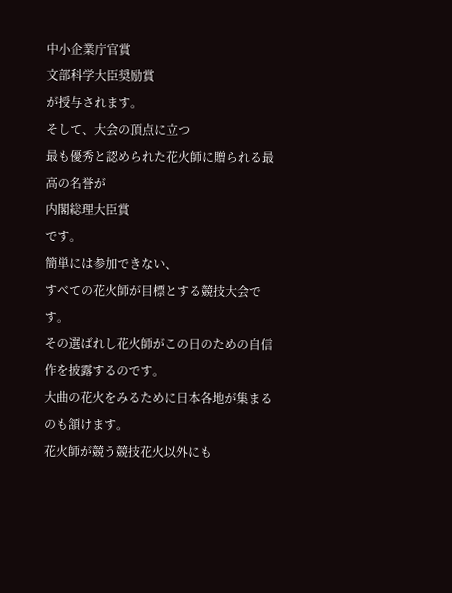中小企業庁官賞
文部科学大臣奨励賞
が授与されます。
そして、大会の頂点に立つ
最も優秀と認められた花火師に贈られる最高の名誉が
内閣総理大臣賞
です。
簡単には参加できない、
すべての花火師が目標とする競技大会です。
その選ばれし花火師がこの日のための自信作を披露するのです。
大曲の花火をみるために日本各地が集まるのも頷けます。
花火師が競う競技花火以外にも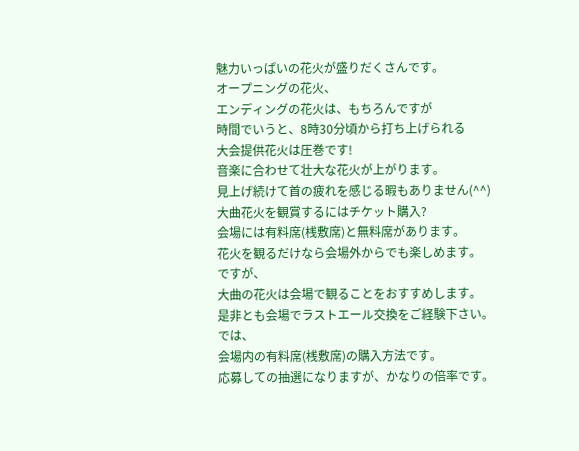魅力いっぱいの花火が盛りだくさんです。
オープニングの花火、
エンディングの花火は、もちろんですが
時間でいうと、8時30分頃から打ち上げられる
大会提供花火は圧巻です!
音楽に合わせて壮大な花火が上がります。
見上げ続けて首の疲れを感じる暇もありません(^^)
大曲花火を観賞するにはチケット購入?
会場には有料席(桟敷席)と無料席があります。
花火を観るだけなら会場外からでも楽しめます。
ですが、
大曲の花火は会場で観ることをおすすめします。
是非とも会場でラストエール交換をご経験下さい。
では、
会場内の有料席(桟敷席)の購入方法です。
応募しての抽選になりますが、かなりの倍率です。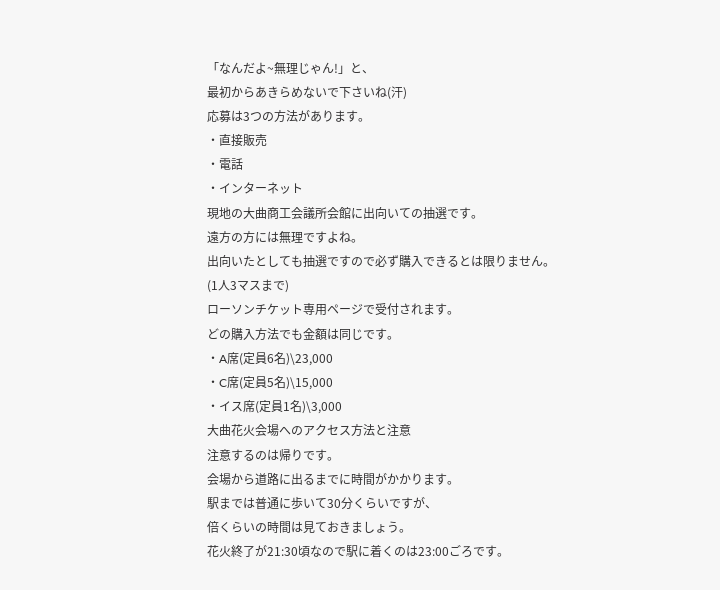「なんだよ~無理じゃん!」と、
最初からあきらめないで下さいね(汗)
応募は3つの方法があります。
・直接販売
・電話
・インターネット
現地の大曲商工会議所会館に出向いての抽選です。
遠方の方には無理ですよね。
出向いたとしても抽選ですので必ず購入できるとは限りません。
(1人3マスまで)
ローソンチケット専用ページで受付されます。
どの購入方法でも金額は同じです。
・A席(定員6名)\23,000
・C席(定員5名)\15,000
・イス席(定員1名)\3,000
大曲花火会場へのアクセス方法と注意
注意するのは帰りです。
会場から道路に出るまでに時間がかかります。
駅までは普通に歩いて30分くらいですが、
倍くらいの時間は見ておきましょう。
花火終了が21:30頃なので駅に着くのは23:00ごろです。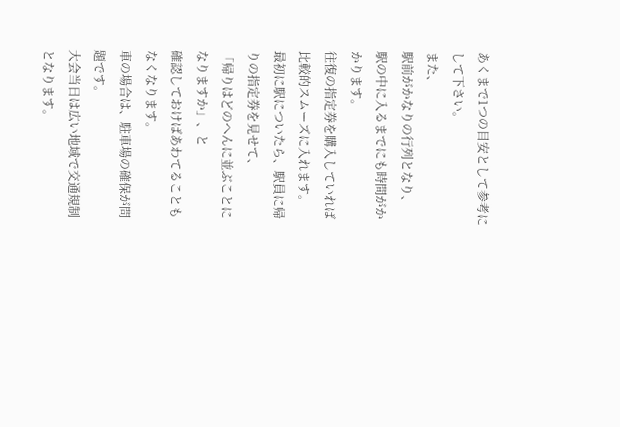あくまで1つの目安として参考にして下さい。
また、
駅前がかなりの行列となり、
駅の中に入るまでにも時間がかかります。
往復の指定券を購入していれば比較的スムーズに入れます。
最初に駅についたら、駅員に帰りの指定券を見せて、
「帰りはどのへんに並ぶことになりますか」、と
確認しておけばあわてることもなくなります。
車の場合は、駐車場の確保が問題です。
大会当日は広い地域で交通規制となります。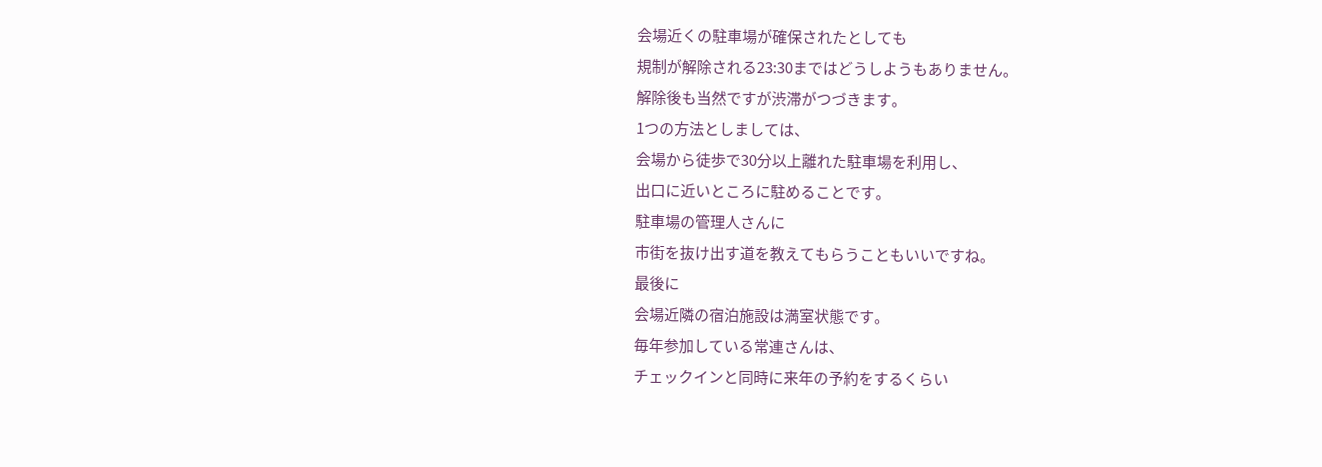会場近くの駐車場が確保されたとしても
規制が解除される23:30まではどうしようもありません。
解除後も当然ですが渋滞がつづきます。
1つの方法としましては、
会場から徒歩で30分以上離れた駐車場を利用し、
出口に近いところに駐めることです。
駐車場の管理人さんに
市街を抜け出す道を教えてもらうこともいいですね。
最後に
会場近隣の宿泊施設は満室状態です。
毎年参加している常連さんは、
チェックインと同時に来年の予約をするくらい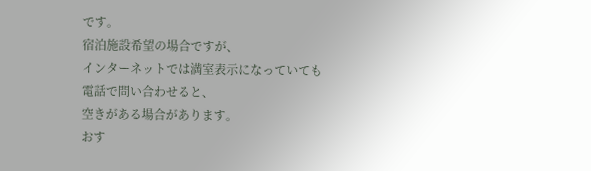です。
宿泊施設希望の場合ですが、
インターネットでは満室表示になっていても
電話で問い合わせると、
空きがある場合があります。
おす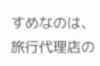すめなのは、
旅行代理店の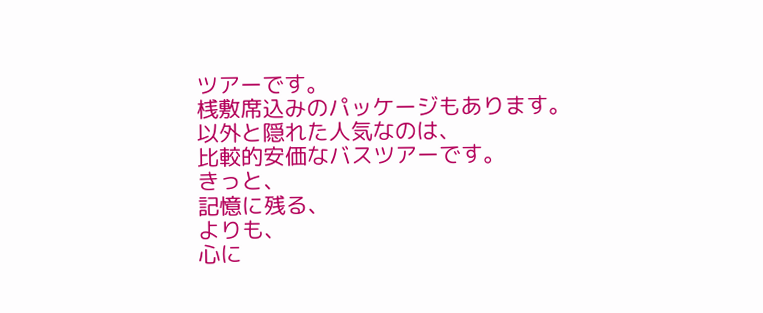ツアーです。
桟敷席込みのパッケージもあります。
以外と隠れた人気なのは、
比較的安価なバスツアーです。
きっと、
記憶に残る、
よりも、
心に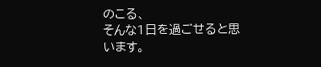のこる、
そんな1日を過ごせると思います。